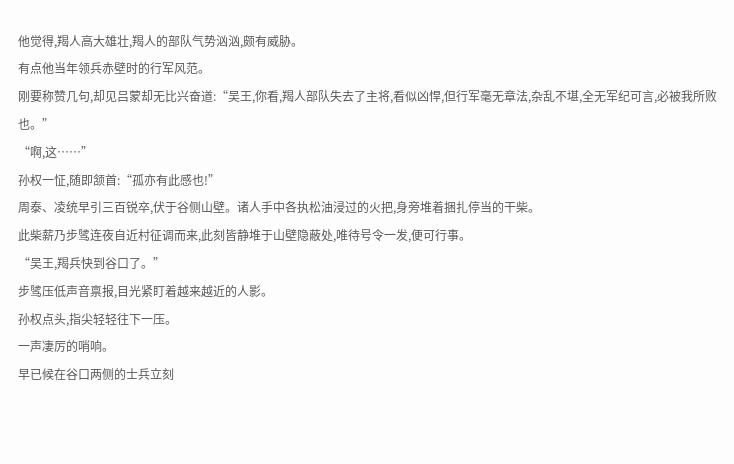他觉得,羯人高大雄壮,羯人的部队气势汹汹,颇有威胁。
有点他当年领兵赤壁时的行军风范。
刚要称赞几句,却见吕蒙却无比兴奋道:“吴王,你看,羯人部队失去了主将,看似凶悍,但行军毫无章法,杂乱不堪,全无军纪可言,必被我所败也。”
“啊,这……”
孙权一怔,随即颔首:“孤亦有此感也!”
周泰、凌统早引三百锐卒,伏于谷侧山壁。诸人手中各执松油浸过的火把,身旁堆着捆扎停当的干柴。
此柴薪乃步骘连夜自近村征调而来,此刻皆静堆于山壁隐蔽处,唯待号令一发,便可行事。
“吴王,羯兵快到谷口了。”
步骘压低声音禀报,目光紧盯着越来越近的人影。
孙权点头,指尖轻轻往下一压。
一声凄厉的哨响。
早已候在谷口两侧的士兵立刻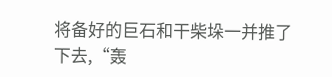将备好的巨石和干柴垛一并推了下去,“轰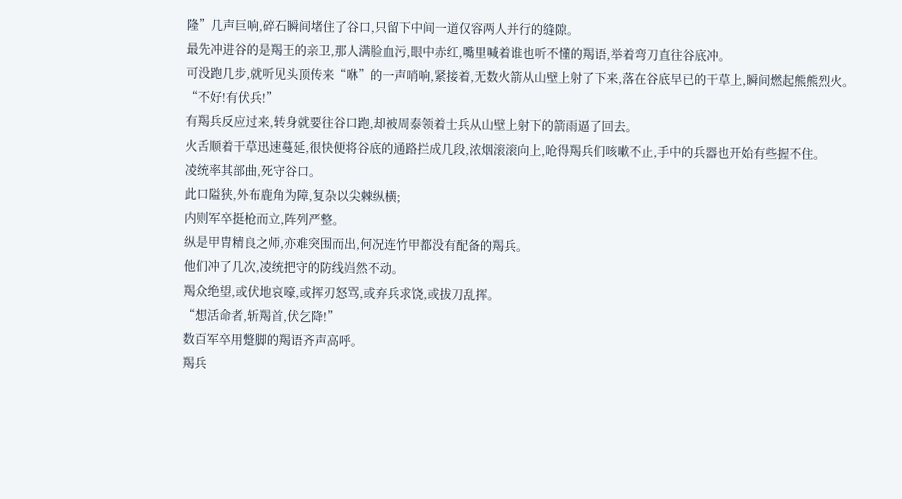隆”几声巨响,碎石瞬间堵住了谷口,只留下中间一道仅容两人并行的缝隙。
最先冲进谷的是羯王的亲卫,那人满脸血污,眼中赤红,嘴里喊着谁也听不懂的羯语,举着弯刀直往谷底冲。
可没跑几步,就听见头顶传来“咻”的一声哨响,紧接着,无数火箭从山壁上射了下来,落在谷底早已的干草上,瞬间燃起熊熊烈火。
“不好!有伏兵!”
有羯兵反应过来,转身就要往谷口跑,却被周泰领着士兵从山壁上射下的箭雨逼了回去。
火舌顺着干草迅速蔓延,很快便将谷底的通路拦成几段,浓烟滚滚向上,呛得羯兵们咳嗽不止,手中的兵器也开始有些握不住。
凌统率其部曲,死守谷口。
此口隘狭,外布鹿角为障,复杂以尖棘纵横;
内则军卒挺枪而立,阵列严整。
纵是甲胄精良之师,亦难突围而出,何况连竹甲都没有配备的羯兵。
他们冲了几次,凌统把守的防线岿然不动。
羯众绝望,或伏地哀嚎,或挥刃怒骂,或弃兵求饶,或拔刀乱挥。
“想活命者,斩羯首,伏乞降!”
数百军卒用蹩脚的羯语齐声高呼。
羯兵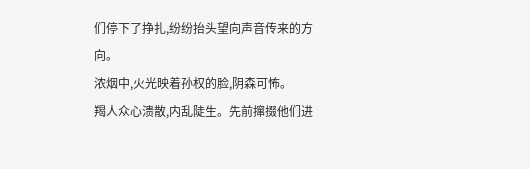们停下了挣扎,纷纷抬头望向声音传来的方向。
浓烟中,火光映着孙权的脸,阴森可怖。
羯人众心溃散,内乱陡生。先前撺掇他们进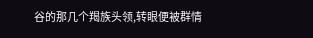谷的那几个羯族头领,转眼便被群情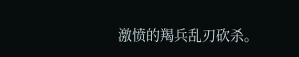激愤的羯兵乱刃砍杀。